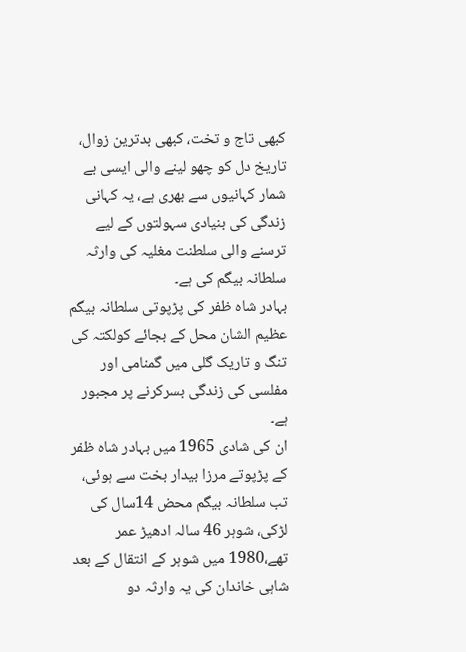کبھی تاج و تخت، کبھی بدترین زوال، تاریخ دل کو چھو لینے والی ایسی بے شمار کہانیوں سے بھری ہے، یہ کہانی زندگی کی بنیادی سہولتوں کے لیے ترسنے والی سلطنت مغلیہ کی وارثہ سلطانہ بیگم کی ہے۔
بہادر شاہ ظفر کی پڑپوتی سلطانہ بیگم عظیم الشان محل کے بجائے کولکتہ کی تنگ و تاریک گلی میں گمنامی اور مفلسی کی زندگی بسرکرنے پر مجبور ہے۔
ان کی شادی 1965 میں بہادر شاہ ظفر کے پڑپوتے مرزا بیدار بخت سے ہوئی، تب سلطانہ بیگم محض 14سال کی لڑکی، شوہر 46 سالہ ادھیڑ عمر تھے،1980 میں شوہر کے انتقال کے بعد شاہی خاندان کی یہ وارثہ دو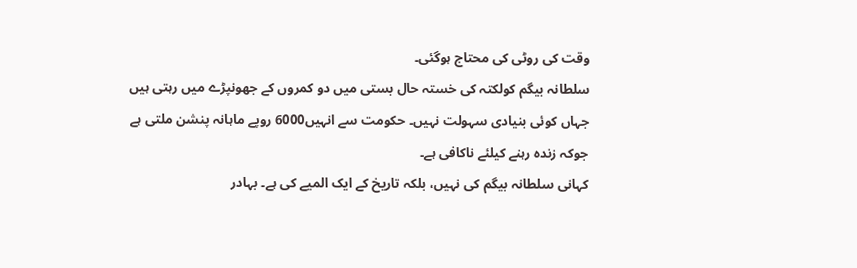وقت کی روٹی کی محتاج ہوگئی۔
سلطانہ بیگم کولکتہ کی خستہ حال بستی میں دو کمروں کے جھونپڑے میں رہتی ہیں جہاں کوئی بنیادی سہولت نہیں۔ حکومت سے انہیں6000 روپے ماہانہ پنشن ملتی ہے جوکہ زندہ رہنے کیلئے ناکافی ہے۔
کہانی سلطانہ بیگم کی نہیں، بلکہ تاریخ کے ایک المیے کی ہے۔ بہادر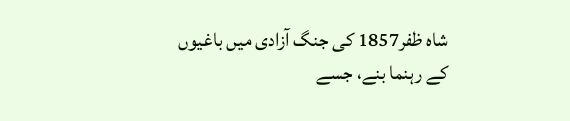شاہ ظفر1857 کی جنگ آزادی میں باغیوں کے رہنما بنے، جسے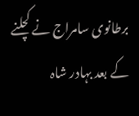برطانوی سامراج نے کچلنے کے بعد بہادر شاہ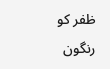ظفر کو رنگون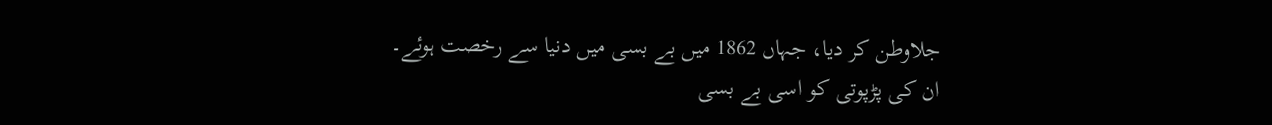جلاوطن کر دیا، جہاں 1862 میں بے بسی میں دنیا سے رخصت ہوئے۔
ان کی پڑپوتی کو اسی بے بسی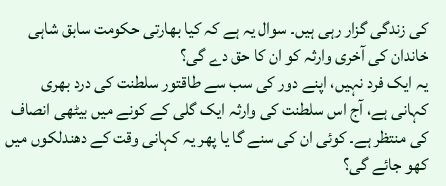کی زندگی گزار رہی ہیں۔ سوال یہ ہے کہ کیا بھارتی حکومت سابق شاہی خاندان کی آخری وارثہ کو ان کا حق دے گی؟
یہ ایک فرد نہیں، اپنے دور کی سب سے طاقتور سلطنت کی درد بھری کہانی ہے، آج اس سلطنت کی وارثہ ایک گلی کے کونے میں بیٹھی انصاف کی منتظر ہے۔ کوئی ان کی سنے گا یا پھر یہ کہانی وقت کے دھندلکوں میں کھو جائے گی؟